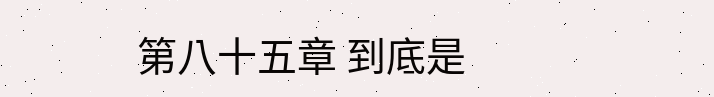第八十五章 到底是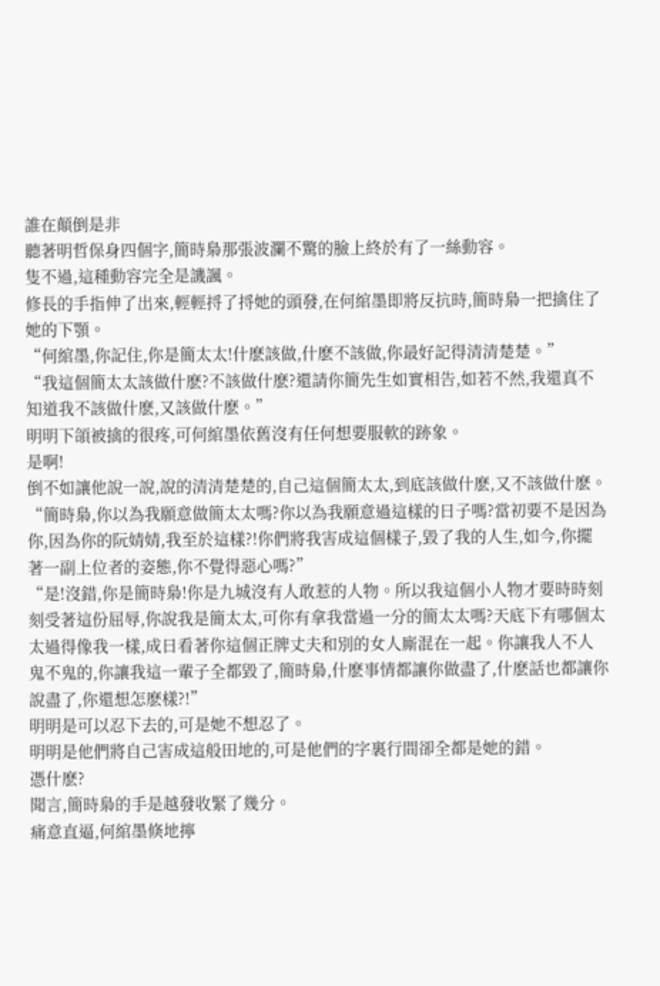誰在顛倒是非
聽著明哲保身四個字,簡時梟那張波瀾不驚的臉上終於有了一絲動容。
隻不過,這種動容完全是譏諷。
修長的手指伸了出來,輕輕捋了捋她的頭發,在何綰墨即將反抗時,簡時梟一把擒住了她的下顎。
“何綰墨,你記住,你是簡太太!什麽該做,什麽不該做,你最好記得清清楚楚。”
“我這個簡太太該做什麽?不該做什麽?還請你簡先生如實相告,如若不然,我還真不知道我不該做什麽,又該做什麽。”
明明下頜被擒的很疼,可何綰墨依舊沒有任何想要服軟的跡象。
是啊!
倒不如讓他說一說,說的清清楚楚的,自己這個簡太太,到底該做什麽,又不該做什麽。
“簡時梟,你以為我願意做簡太太嗎?你以為我願意過這樣的日子嗎?當初要不是因為你,因為你的阮婧婧,我至於這樣?!你們將我害成這個樣子,毀了我的人生,如今,你擺著一副上位者的姿態,你不覺得惡心嗎?”
“是!沒錯,你是簡時梟!你是九城沒有人敢惹的人物。所以我這個小人物才要時時刻刻受著這份屈辱,你說我是簡太太,可你有拿我當過一分的簡太太嗎?天底下有哪個太太過得像我一樣,成日看著你這個正牌丈夫和別的女人廝混在一起。你讓我人不人鬼不鬼的,你讓我這一輩子全都毀了,簡時梟,什麽事情都讓你做盡了,什麽話也都讓你說盡了,你還想怎麽樣?!”
明明是可以忍下去的,可是她不想忍了。
明明是他們將自己害成這般田地的,可是他們的字裏行間卻全都是她的錯。
憑什麽?
聞言,簡時梟的手是越發收緊了幾分。
痛意直逼,何綰墨倏地擰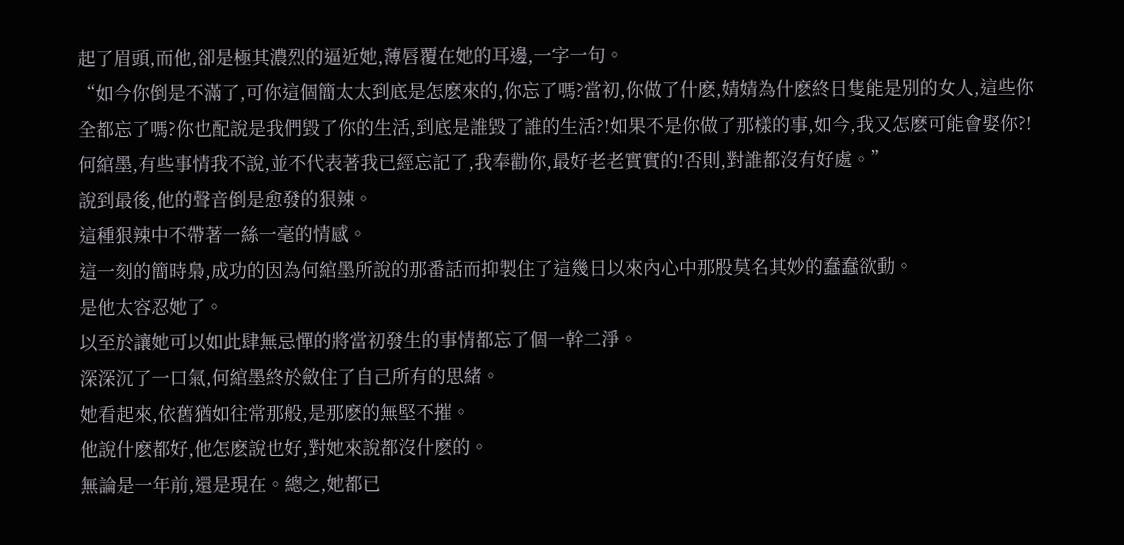起了眉頭,而他,卻是極其濃烈的逼近她,薄唇覆在她的耳邊,一字一句。
“如今你倒是不滿了,可你這個簡太太到底是怎麽來的,你忘了嗎?當初,你做了什麽,婧婧為什麽終日隻能是別的女人,這些你全都忘了嗎?你也配說是我們毀了你的生活,到底是誰毀了誰的生活?!如果不是你做了那樣的事,如今,我又怎麽可能會娶你?!何綰墨,有些事情我不說,並不代表著我已經忘記了,我奉勸你,最好老老實實的!否則,對誰都沒有好處。”
說到最後,他的聲音倒是愈發的狠辣。
這種狠辣中不帶著一絲一毫的情感。
這一刻的簡時梟,成功的因為何綰墨所說的那番話而抑製住了這幾日以來內心中那股莫名其妙的蠢蠢欲動。
是他太容忍她了。
以至於讓她可以如此肆無忌憚的將當初發生的事情都忘了個一幹二淨。
深深沉了一口氣,何綰墨終於斂住了自己所有的思緒。
她看起來,依舊猶如往常那般,是那麽的無堅不摧。
他說什麽都好,他怎麽說也好,對她來說都沒什麽的。
無論是一年前,還是現在。總之,她都已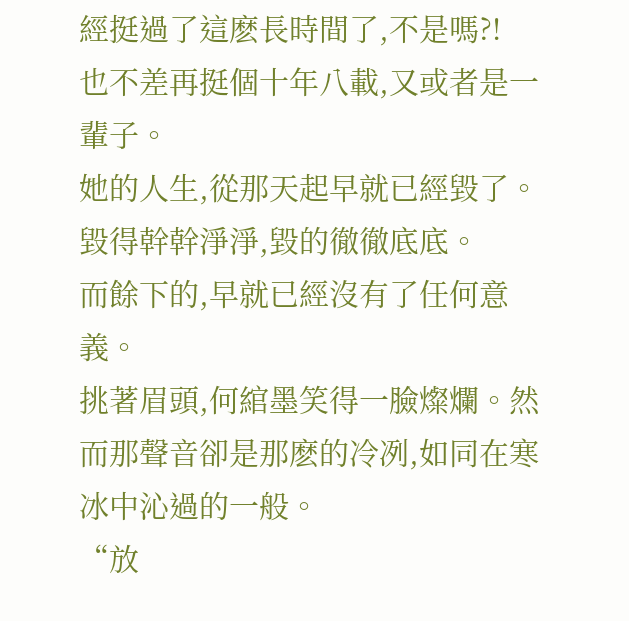經挺過了這麽長時間了,不是嗎?!
也不差再挺個十年八載,又或者是一輩子。
她的人生,從那天起早就已經毀了。毀得幹幹淨淨,毀的徹徹底底。
而餘下的,早就已經沒有了任何意義。
挑著眉頭,何綰墨笑得一臉燦爛。然而那聲音卻是那麽的冷冽,如同在寒冰中沁過的一般。
“放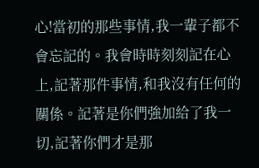心!當初的那些事情,我一輩子都不會忘記的。我會時時刻刻記在心上,記著那件事情,和我沒有任何的關係。記著是你們強加給了我一切,記著你們才是那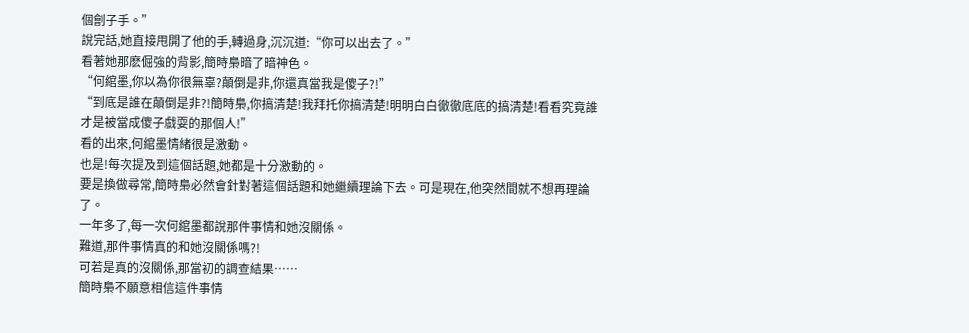個劊子手。”
說完話,她直接甩開了他的手,轉過身,沉沉道:“你可以出去了。”
看著她那麽倔強的背影,簡時梟暗了暗神色。
“何綰墨,你以為你很無辜?顛倒是非,你還真當我是傻子?!”
“到底是誰在顛倒是非?!簡時梟,你搞清楚!我拜托你搞清楚!明明白白徹徹底底的搞清楚!看看究竟誰才是被當成傻子戲耍的那個人!”
看的出來,何綰墨情緒很是激動。
也是!每次提及到這個話題,她都是十分激動的。
要是換做尋常,簡時梟必然會針對著這個話題和她繼續理論下去。可是現在,他突然間就不想再理論了。
一年多了,每一次何綰墨都說那件事情和她沒關係。
難道,那件事情真的和她沒關係嗎?!
可若是真的沒關係,那當初的調查結果……
簡時梟不願意相信這件事情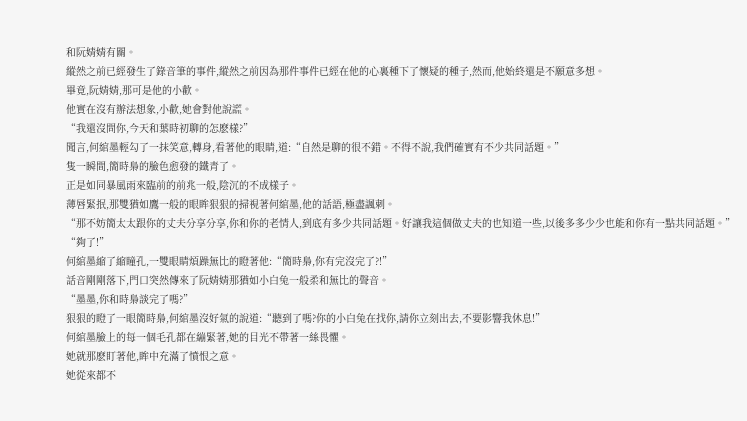和阮婧婧有關。
縱然之前已經發生了錄音筆的事件,縱然之前因為那件事件已經在他的心裏種下了懷疑的種子,然而,他始終還是不願意多想。
畢竟,阮婧婧,那可是他的小歡。
他實在沒有辦法想象,小歡,她會對他說謊。
“我還沒問你,今天和葉時初聊的怎麽樣?”
聞言,何綰墨輕勾了一抹笑意,轉身,看著他的眼睛,道:“自然是聊的很不錯。不得不說,我們確實有不少共同話題。”
隻一瞬間,簡時梟的臉色愈發的鐵青了。
正是如同暴風雨來臨前的前兆一般,陰沉的不成樣子。
薄唇緊抿,那雙猶如鷹一般的眼眸狠狠的掃視著何綰墨,他的話語,極盡諷刺。
“那不妨簡太太跟你的丈夫分享分享,你和你的老情人,到底有多少共同話題。好讓我這個做丈夫的也知道一些,以後多多少少也能和你有一點共同話題。”
“夠了!”
何綰墨縮了縮瞳孔,一雙眼睛煩躁無比的瞪著他:“簡時梟,你有完沒完了?!”
話音剛剛落下,門口突然傳來了阮婧婧那猶如小白兔一般柔和無比的聲音。
“墨墨,你和時梟談完了嗎?”
狠狠的瞪了一眼簡時梟,何綰墨沒好氣的說道:“聽到了嗎?你的小白兔在找你,請你立刻出去,不要影響我休息!”
何綰墨臉上的每一個毛孔都在繃緊著,她的目光不帶著一絲畏懼。
她就那麽盯著他,眸中充滿了憤恨之意。
她從來都不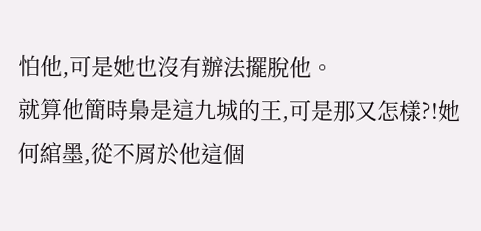怕他,可是她也沒有辦法擺脫他。
就算他簡時梟是這九城的王,可是那又怎樣?!她何綰墨,從不屑於他這個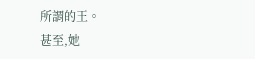所謂的王。
甚至,她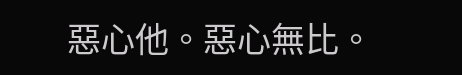惡心他。惡心無比。